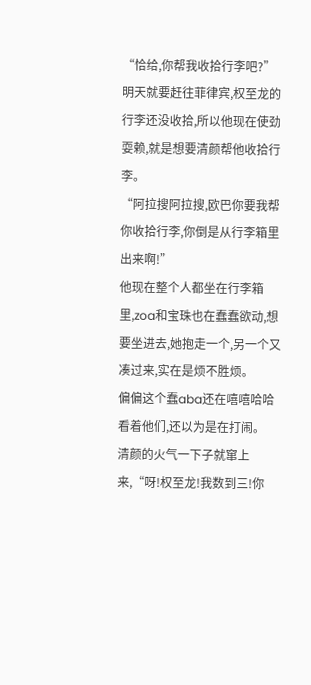“恰给,你帮我收拾行李吧?”明天就要赶往菲律宾,权至龙的行李还没收拾,所以他现在使劲耍赖,就是想要清颜帮他收拾行李。
“阿拉搜阿拉搜,欧巴你要我帮你收拾行李,你倒是从行李箱里出来啊!”
他现在整个人都坐在行李箱里,zoa和宝珠也在蠢蠢欲动,想要坐进去,她抱走一个,另一个又凑过来,实在是烦不胜烦。
偏偏这个蠢aba还在嘻嘻哈哈看着他们,还以为是在打闹。
清颜的火气一下子就窜上来,“呀!权至龙!我数到三!你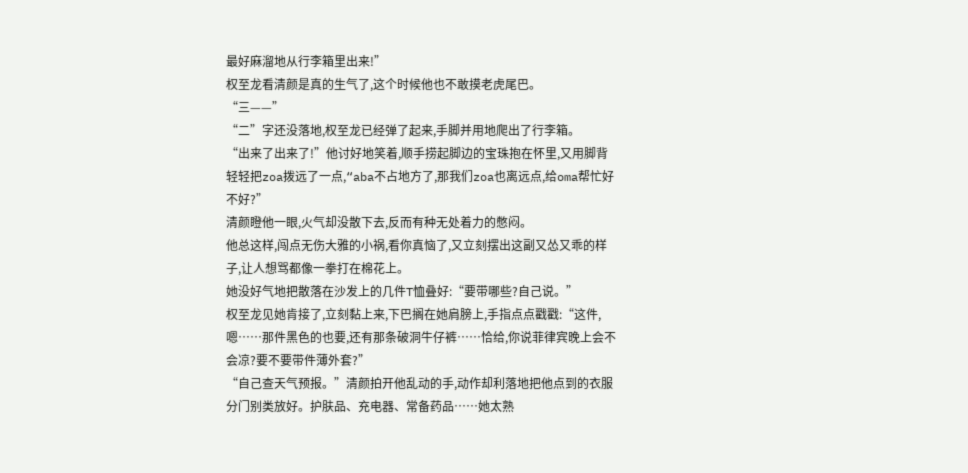最好麻溜地从行李箱里出来!”
权至龙看清颜是真的生气了,这个时候他也不敢摸老虎尾巴。
“三——”
“二”字还没落地,权至龙已经弹了起来,手脚并用地爬出了行李箱。
“出来了出来了!”他讨好地笑着,顺手捞起脚边的宝珠抱在怀里,又用脚背轻轻把zoa拨远了一点,“aba不占地方了,那我们zoa也离远点,给oma帮忙好不好?”
清颜瞪他一眼,火气却没散下去,反而有种无处着力的憋闷。
他总这样,闯点无伤大雅的小祸,看你真恼了,又立刻摆出这副又怂又乖的样子,让人想骂都像一拳打在棉花上。
她没好气地把散落在沙发上的几件T恤叠好:“要带哪些?自己说。”
权至龙见她肯接了,立刻黏上来,下巴搁在她肩膀上,手指点点戳戳:“这件,嗯……那件黑色的也要,还有那条破洞牛仔裤……恰给,你说菲律宾晚上会不会凉?要不要带件薄外套?”
“自己查天气预报。”清颜拍开他乱动的手,动作却利落地把他点到的衣服分门别类放好。护肤品、充电器、常备药品……她太熟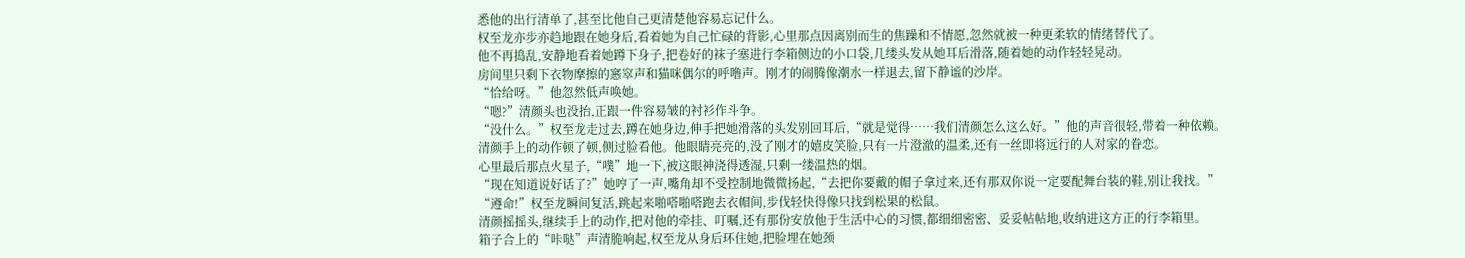悉他的出行清单了,甚至比他自己更清楚他容易忘记什么。
权至龙亦步亦趋地跟在她身后,看着她为自己忙碌的背影,心里那点因离别而生的焦躁和不情愿,忽然就被一种更柔软的情绪替代了。
他不再捣乱,安静地看着她蹲下身子,把卷好的袜子塞进行李箱侧边的小口袋,几缕头发从她耳后滑落,随着她的动作轻轻晃动。
房间里只剩下衣物摩擦的窸窣声和猫咪偶尔的呼噜声。刚才的闹腾像潮水一样退去,留下静谧的沙岸。
“恰给呀。”他忽然低声唤她。
“嗯?”清颜头也没抬,正跟一件容易皱的衬衫作斗争。
“没什么。”权至龙走过去,蹲在她身边,伸手把她滑落的头发别回耳后,“就是觉得……我们清颜怎么这么好。”他的声音很轻,带着一种依赖。
清颜手上的动作顿了顿,侧过脸看他。他眼睛亮亮的,没了刚才的嬉皮笑脸,只有一片澄澈的温柔,还有一丝即将远行的人对家的眷恋。
心里最后那点火星子,“噗”地一下,被这眼神浇得透湿,只剩一缕温热的烟。
“现在知道说好话了?”她哼了一声,嘴角却不受控制地微微扬起,“去把你要戴的帽子拿过来,还有那双你说一定要配舞台装的鞋,别让我找。”
“遵命!”权至龙瞬间复活,跳起来啪嗒啪嗒跑去衣帽间,步伐轻快得像只找到松果的松鼠。
清颜摇摇头,继续手上的动作,把对他的牵挂、叮嘱,还有那份安放他于生活中心的习惯,都细细密密、妥妥帖帖地,收纳进这方正的行李箱里。
箱子合上的“咔哒”声清脆响起,权至龙从身后环住她,把脸埋在她颈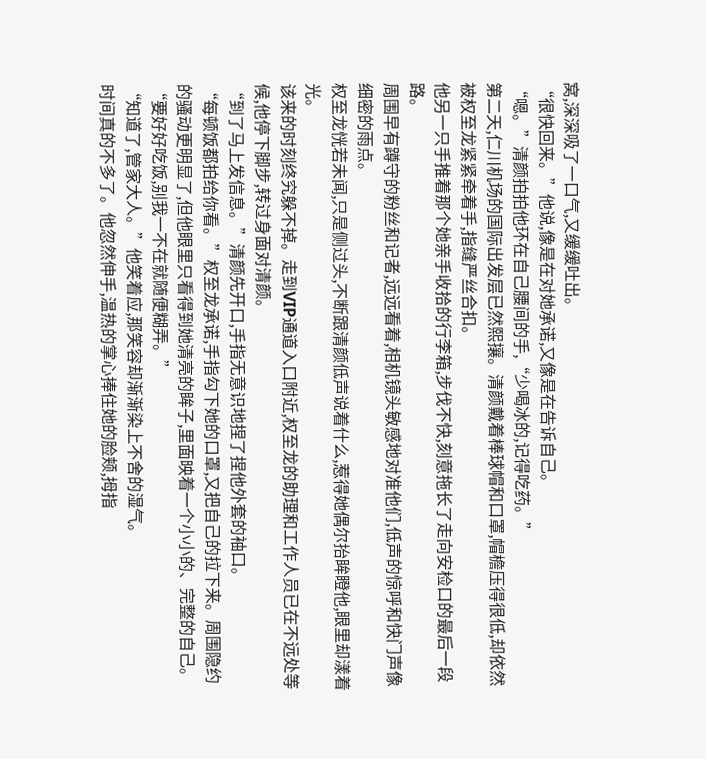窝,深深吸了一口气,又缓缓吐出。
“很快回来。”他说,像是在对她承诺,又像是在告诉自己。
“嗯。”清颜拍拍他环在自己腰间的手,“少喝冰的,记得吃药。”
第二天,仁川机场的国际出发层已然熙攘。清颜戴着棒球帽和口罩,帽檐压得很低,却依然被权至龙紧紧牵着手,指缝严丝合扣。
他另一只手推着那个她亲手收拾的行李箱,步伐不快,刻意拖长了走向安检口的最后一段路。
周围早有蹲守的粉丝和记者,远远看着,相机镜头敏感地对准他们,低声的惊呼和快门声像细密的雨点。
权至龙恍若未闻,只是侧过头,不断跟清颜低声说着什么,惹得她偶尔抬眸瞪他,眼里却漾着光。
该来的时刻终究躲不掉。走到VIP通道入口附近,权至龙的助理和工作人员已在不远处等候,他停下脚步,转过身面对清颜。
“到了马上发信息。”清颜先开口,手指无意识地捏了捏他外套的袖口。
“每顿饭都拍给你看。”权至龙承诺,手指勾下她的口罩,又把自己的拉下来。周围隐约的骚动更明显了,但他眼里只看得到她清亮的眸子,里面映着一个小小的、完整的自己。
“要好好吃饭,别我一不在就随便糊弄。”
“知道了,管家大人。”他笑着应,那笑容却渐渐染上不舍的湿气。
时间真的不多了。他忽然伸手,温热的掌心捧住她的脸颊,拇指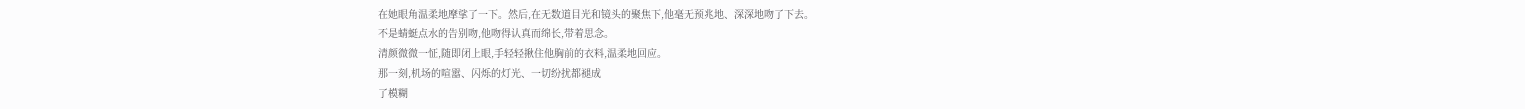在她眼角温柔地摩挲了一下。然后,在无数道目光和镜头的聚焦下,他毫无预兆地、深深地吻了下去。
不是蜻蜓点水的告别吻,他吻得认真而绵长,带着思念。
清颜微微一怔,随即闭上眼,手轻轻揪住他胸前的衣料,温柔地回应。
那一刻,机场的喧嚣、闪烁的灯光、一切纷扰都褪成
了模糊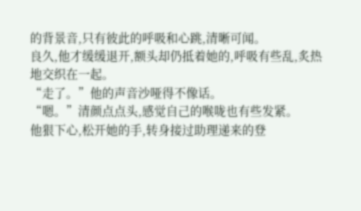的背景音,只有彼此的呼吸和心跳,清晰可闻。
良久,他才缓缓退开,额头却仍抵着她的,呼吸有些乱,炙热地交织在一起。
“走了。”他的声音沙哑得不像话。
“嗯。”清颜点点头,感觉自己的喉咙也有些发紧。
他狠下心,松开她的手,转身接过助理递来的登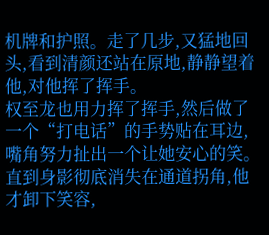机牌和护照。走了几步,又猛地回头,看到清颜还站在原地,静静望着他,对他挥了挥手。
权至龙也用力挥了挥手,然后做了一个“打电话”的手势贴在耳边,嘴角努力扯出一个让她安心的笑。
直到身影彻底消失在通道拐角,他才卸下笑容,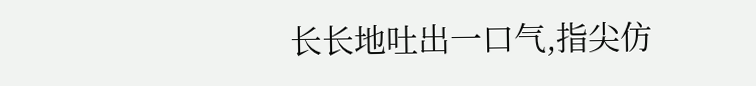长长地吐出一口气,指尖仿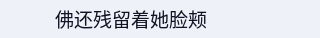佛还残留着她脸颊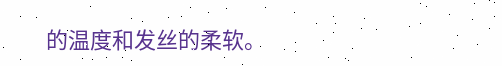的温度和发丝的柔软。